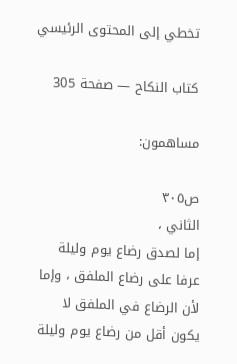تخطي إلى المحتوى الرئيسي

كتاب النكاح — صفحة 305

مساهمون:

ص٣٠٥
الثاني ،
إما لصدق رضاع يوم وليلة عرفا على رضاع الملفق ، وإما لأن الرضاع في الملفق لا يكون أقل من رضاع يوم وليلة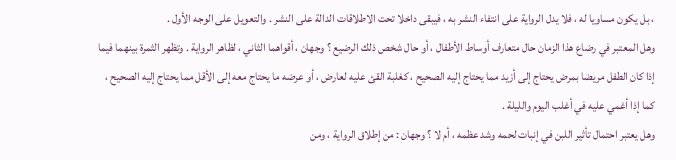، بل يكون مساويا له ، فلا يدل الرواية على انتفاء النشر به ، فيبقى داخلا تحت الاطلاقات الدالة على النشر . والتعويل على الوجه الأول .
وهل المعتبر في رضاع هذا الزمان حال متعارف أوساط الأطفال ، أو حال شخص ذلك الرضيع ؟ وجهان ، أقواهما الثاني ، لظاهر الرواية . وتظهر الثمرة بينهما فيما إذا كان الطفل مريضا بمرض يحتاج إلى أزيد مما يحتاج إليه الصحيح ، كغلبة القئ عليه لعارض ، أو عرضه ما يحتاج معه إلى الأقل مما يحتاج إليه الصحيح ، كما إذا أغمي عليه في أغلب اليوم والليلة .
وهل يعتبر احتمال تأثير اللبن في إنبات لحمه وشد عظمه ، أم لا ؟ وجهان : من إطلاق الرواية ، ومن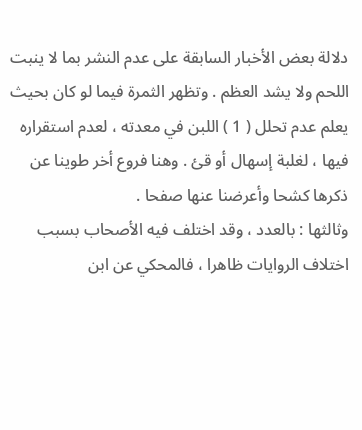دلالة بعض الأخبار السابقة على عدم النشر بما لا ينبت اللحم ولا يشد العظم . وتظهر الثمرة فيما لو كان بحيث يعلم عدم تحلل ( 1 ) اللبن في معدته ، لعدم استقراره فيها ، لغلبة إسهال أو قئ . وهنا فروع أخر طوينا عن ذكرها كشحا وأعرضنا عنها صفحا .
وثالثها : بالعدد ، وقد اختلف فيه الأصحاب بسبب اختلاف الروايات ظاهرا ، فالمحكي عن ابن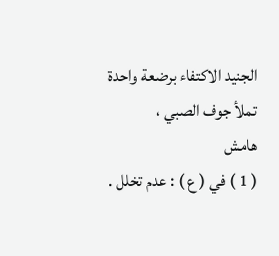الجنيد الاكتفاء برضعة واحدة تملأ جوف الصبي ،
هامش
( 1 ) في ( ع ) : عدم تخلل .